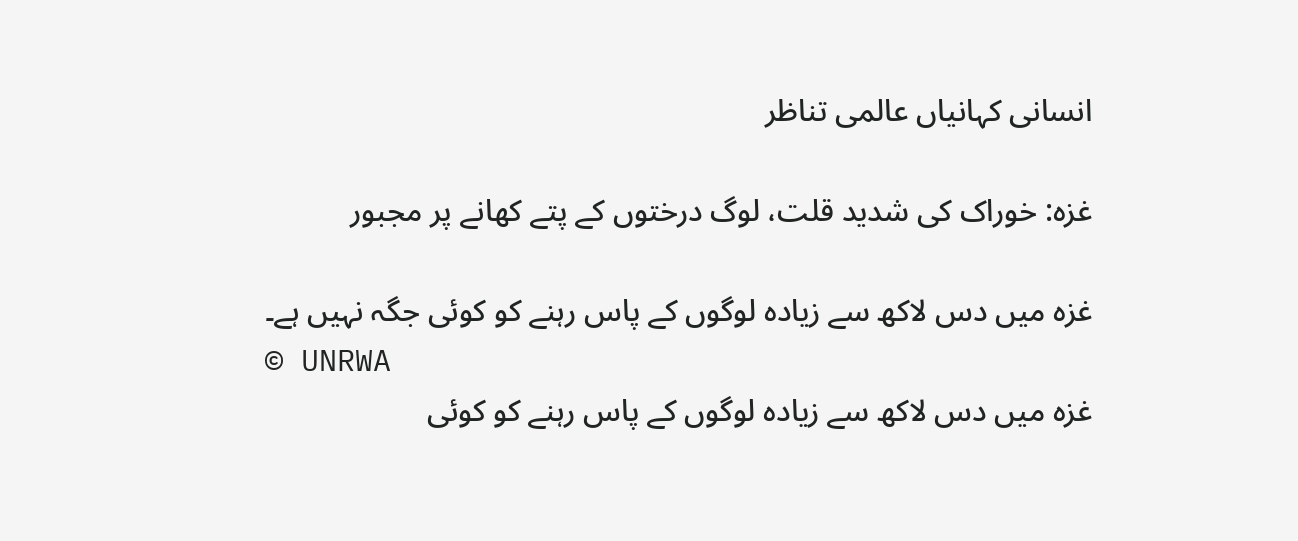انسانی کہانیاں عالمی تناظر

غزہ: خوراک کی شدید قلت، لوگ درختوں کے پتے کھانے پر مجبور

غزہ میں دس لاکھ سے زیادہ لوگوں کے پاس رہنے کو کوئی جگہ نہیں ہے۔
© UNRWA
غزہ میں دس لاکھ سے زیادہ لوگوں کے پاس رہنے کو کوئی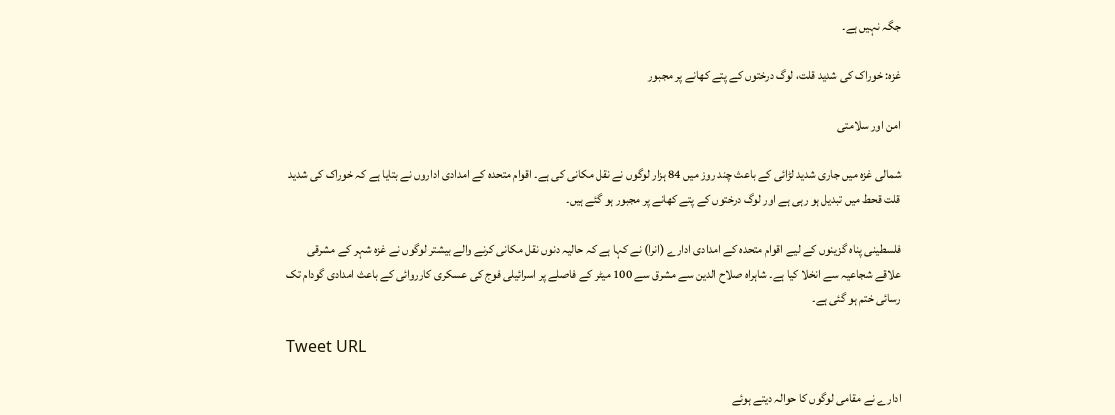جگہ نہیں ہے۔

غزہ: خوراک کی شدید قلت، لوگ درختوں کے پتے کھانے پر مجبور

امن اور سلامتی

شمالی غزہ میں جاری شدید لڑائی کے باعث چند روز میں 84 ہزار لوگوں نے نقل مکانی کی ہے۔ اقوام متحدہ کے امدادی اداروں نے بتایا ہے کہ خوراک کی شدید قلت قحط میں تبدیل ہو رہی ہے اور لوگ درختوں کے پتے کھانے پر مجبور ہو گئے ہیں۔

فلسطینی پناہ گزینوں کے لیے اقوام متحدہ کے امدادی ادارے (انرا) نے کہا ہے کہ حالیہ دنوں نقل مکانی کرنے والے بیشتر لوگوں نے غزہ شہر کے مشرقی علاقے شجاعیہ سے انخلا کیا ہے۔ شاہراہ صلاح الدین سے مشرق سے 100 میٹر کے فاصلے پر اسرائیلی فوج کی عسکری کارروائی کے باعث امدادی گودام تک رسائی ختم ہو گئی ہے۔

Tweet URL

ادارے نے مقامی لوگوں کا حوالہ دیتے ہوئے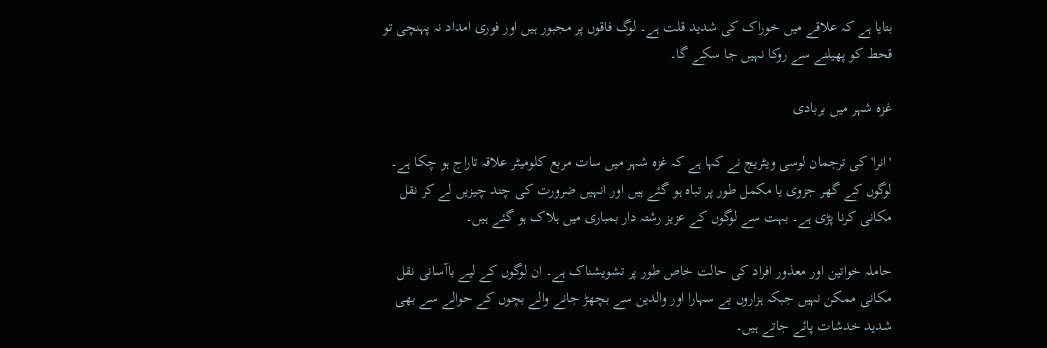بتایا ہے کہ علاقے میں خوراک کی شدید قلت ہے۔ لوگ فاقوں پر مجبور ہیں اور فوری امداد نہ پہنچی تو قحط کو پھیلنے سے روکا نہیں جا سکے گا۔

غزہ شہر میں بربادی

'انرا' کی ترجمان لوسی ویٹریج نے کہا ہے کہ غزہ شہر میں سات مربع کلومیٹر علاقہ تاراج ہو چکا ہے۔ لوگوں کے گھر جزوی یا مکمل طور پر تباہ ہو گئے ہیں اور انہیں ضرورت کی چند چیزیں لے کر نقل مکانی کرنا پڑی ہے۔ بہت سے لوگوں کے عزیز رشتہ دار بمباری میں ہلاک ہو گئے ہیں۔

حاملہ خواتین اور معذور افراد کی حالت خاص طور پر تشویشناک ہے۔ ان لوگوں کے لیے باآسانی نقل مکانی ممکن نہیں جبکہ ہزاروں بے سہارا اور والدین سے بچھڑ جانے والے بچوں کے حوالے سے بھی شدید خدشات پائے جاتے ہیں۔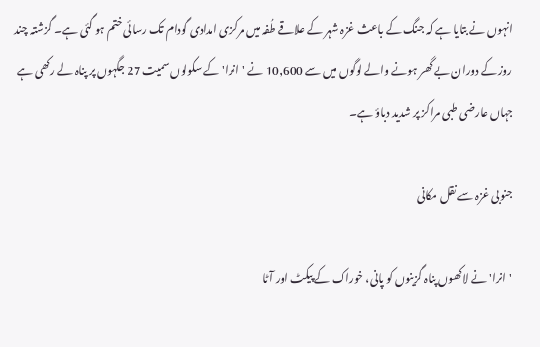انہوں نے بتایا ہے کہ جنگ کے باعث غزہ شہر کے علاقے طُفہ میں مرکزی امدادی گودام تک رسائی ختم ہو گئی ہے۔ گزشتہ چند روز کے دوران بے گھر ہونے والے لوگوں میں سے 10,600 نے 'انرا' کے سکولوں سمیت 27 جگہوں پر پناہ لے رکھی ہے جہاں عارضی طبی مراکز پر شدید دباؤ ہے۔

جنوبی غزہ سے نقل مکانی

'انرا' نے لاکھوں پناہ گزینوں کو پانی، خوراک کے پیکٹ اور آٹا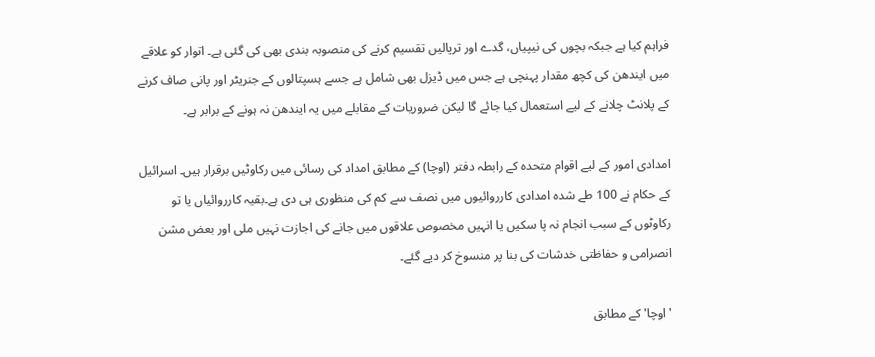فراہم کیا ہے جبکہ بچوں کی نیپیاں، گدے اور ترپالیں تقسیم کرنے کی منصوبہ بندی بھی کی گئی ہے۔ اتوار کو علاقے میں ایندھن کی کچھ مقدار پہنچی ہے جس میں ڈیزل بھی شامل ہے جسے ہسپتالوں کے جنریٹر اور پانی صاف کرنے کے پلانٹ چلانے کے لیے استعمال کیا جائے گا لیکن ضروریات کے مقابلے میں یہ ایندھن نہ ہونے کے برابر ہے۔

امدادی امور کے لیے اقوام متحدہ کے رابطہ دفتر (اوچا) کے مطابق امداد کی رسائی میں رکاوٹیں برقرار ہیں۔ اسرائیل کے حکام نے 100 طے شدہ امدادی کارروائیوں میں نصف سے کم کی منظوری ہی دی ہے۔بقیہ کارروائیاں یا تو رکاوٹوں کے سبب انجام نہ پا سکیں یا انہیں مخصوص علاقوں میں جانے کی اجازت نہیں ملی اور بعض مشن انصرامی و حفاظتی خدشات کی بنا پر منسوخ کر دیے گئے۔

'اوچا' کے مطابق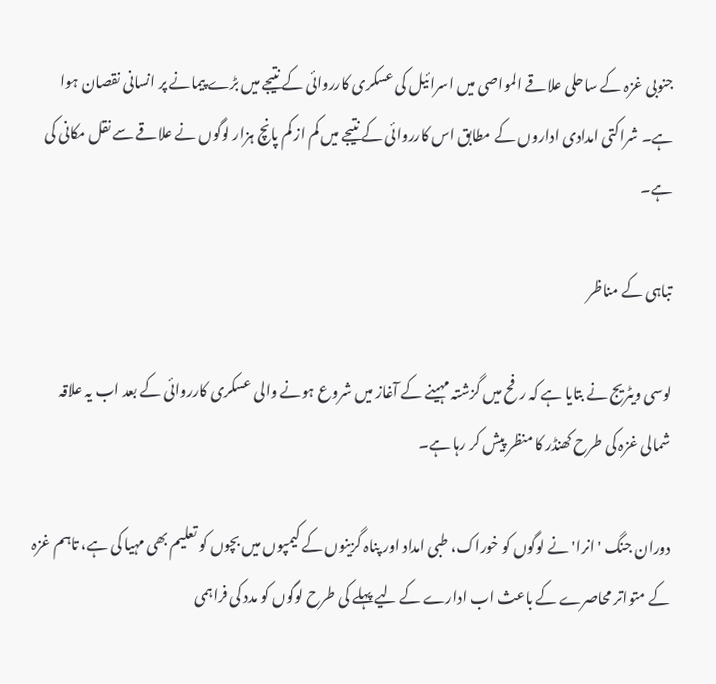جنوبی غزہ کے ساحلی علاقے المواصی میں اسرائیل کی عسکری کارروائی کے نتیجے میں بڑے پیمانے پر انسانی نقصان ہوا ہے۔ شراکتی امدادی اداروں کے مطابق اس کارروائی کے نتیجے میں کم از کم پانچ ہزار لوگوں نے علاقے سے نقل مکانی کی ہے۔

تباہی کے مناظر

لوسی ویٹریج نے بتایا ہے کہ رفح میں گزشتہ مہینے کے آغاز میں شروع ہونے والی عسکری کارروائی کے بعد اب یہ علاقہ شمالی غزہ کی طرح کھنڈر کا منظر پیش کر رہا ہے۔

دوران جنگ 'انرا' نے لوگوں کو خوراک، طبی امداد اور پناہ گزینوں کے کیمپوں میں بچوں کو تعلیم بھی مہیا کی ہے، تاہم غزہ کے متواتر محاصرے کے باعث اب ادارے کے لیے پہلے کی طرح لوگوں کو مدد کی فراہمی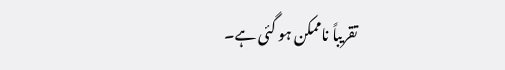تقریباً ناممکن ہو گئی ہے۔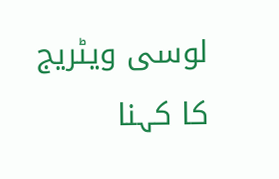لوسی ویٹریج کا کہنا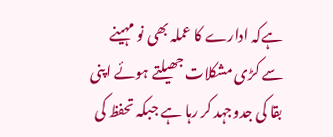ہےکہ ادارے کا عملہ بھی نو مہینے سے کڑی مشکلات جھیلتے ہوئے اپنی بقا کی جدوجہد کر رہا ہے جبکہ تحفظ کی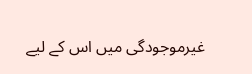غیرموجودگی میں اس کے لیے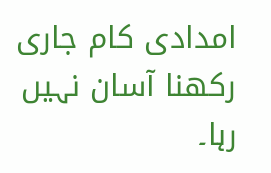امدادی کام جاری رکھنا آسان نہیں رہا۔